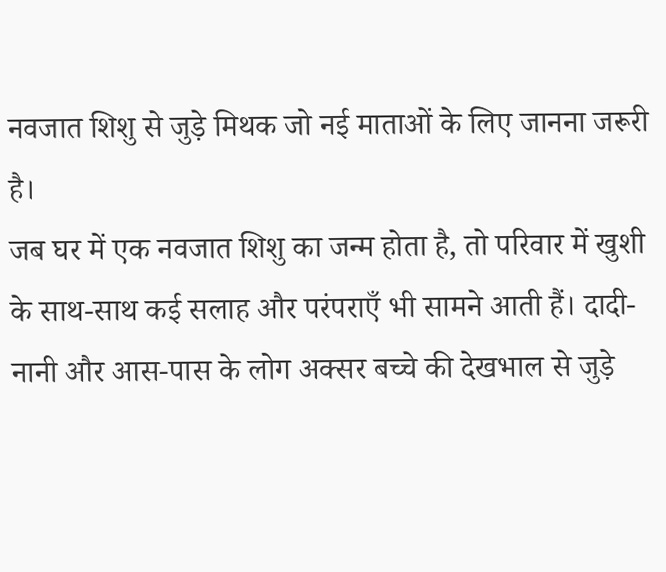नवजात शिशु से जुड़े मिथक जो नई माताओं के लिए जानना जरूरी है।
जब घर में एक नवजात शिशु का जन्म होता है, तो परिवार में खुशी के साथ-साथ कई सलाह और परंपराएँ भी सामने आती हैं। दादी-नानी और आस-पास के लोग अक्सर बच्चे की देखभाल से जुड़े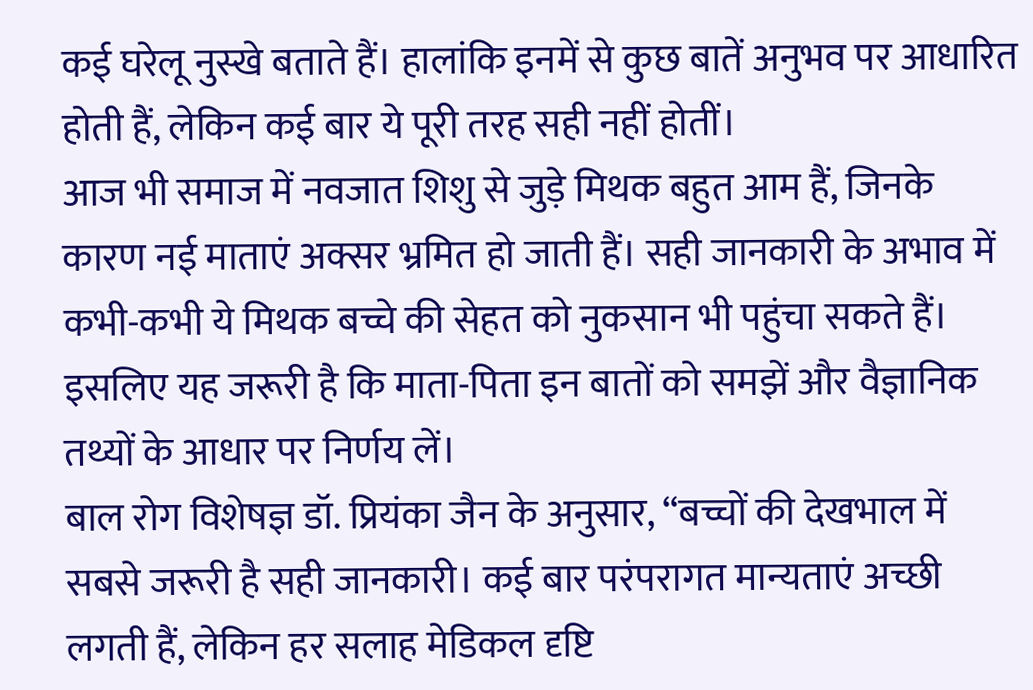कई घरेलू नुस्खे बताते हैं। हालांकि इनमें से कुछ बातें अनुभव पर आधारित होती हैं, लेकिन कई बार ये पूरी तरह सही नहीं होतीं।
आज भी समाज में नवजात शिशु से जुड़े मिथक बहुत आम हैं, जिनके कारण नई माताएं अक्सर भ्रमित हो जाती हैं। सही जानकारी के अभाव में कभी-कभी ये मिथक बच्चे की सेहत को नुकसान भी पहुंचा सकते हैं। इसलिए यह जरूरी है कि माता-पिता इन बातों को समझें और वैज्ञानिक तथ्यों के आधार पर निर्णय लें।
बाल रोग विशेषज्ञ डॉ. प्रियंका जैन के अनुसार, “बच्चों की देखभाल में सबसे जरूरी है सही जानकारी। कई बार परंपरागत मान्यताएं अच्छी लगती हैं, लेकिन हर सलाह मेडिकल दृष्टि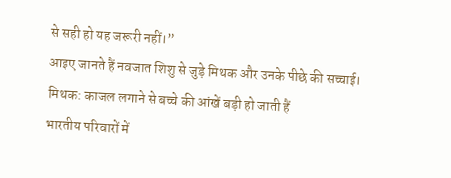से सही हो यह जरूरी नहीं।”
आइए जानते हैं नवजात शिशु से जुड़े मिथक और उनके पीछे की सच्चाई।
मिथक: काजल लगाने से बच्चे की आंखें बड़ी हो जाती हैं
भारतीय परिवारों में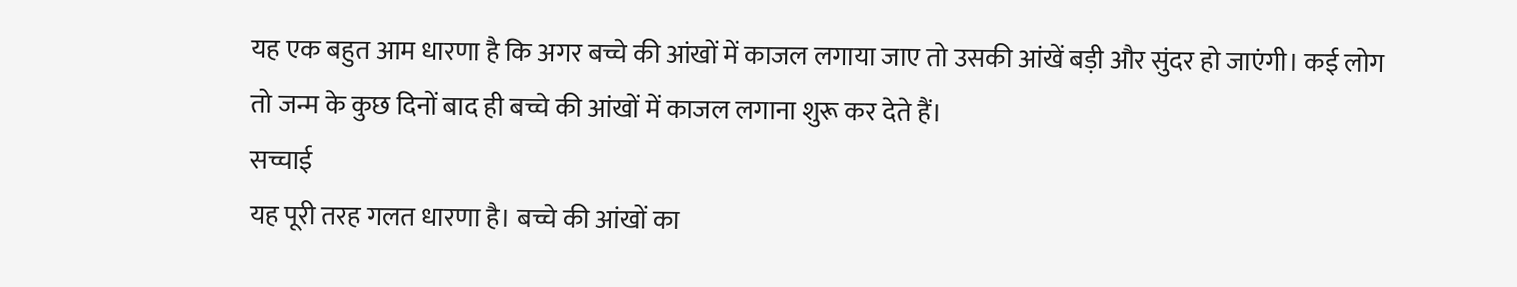यह एक बहुत आम धारणा है कि अगर बच्चे की आंखों में काजल लगाया जाए तो उसकी आंखें बड़ी और सुंदर हो जाएंगी। कई लोग तो जन्म के कुछ दिनों बाद ही बच्चे की आंखों में काजल लगाना शुरू कर देते हैं।
सच्चाई
यह पूरी तरह गलत धारणा है। बच्चे की आंखों का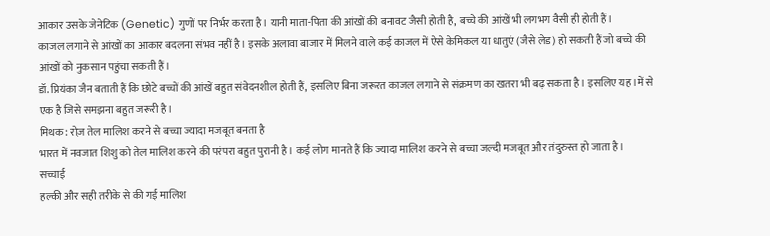आकार उसके जेनेटिक (Genetic) गुणों पर निर्भर करता है। यानी माता-पिता की आंखों की बनावट जैसी होती है, बच्चे की आंखें भी लगभग वैसी ही होती हैं।
काजल लगाने से आंखों का आकार बदलना संभव नहीं है। इसके अलावा बाजार में मिलने वाले कई काजल में ऐसे केमिकल या धातुएं (जैसे लेड) हो सकती हैं जो बच्चे की आंखों को नुकसान पहुंचा सकती हैं।
डॉ. प्रियंका जैन बताती हैं कि छोटे बच्चों की आंखें बहुत संवेदनशील होती हैं, इसलिए बिना जरूरत काजल लगाने से संक्रमण का खतरा भी बढ़ सकता है। इसलिए यह ।में से एक है जिसे समझना बहुत जरूरी है।
मिथक: रोज़ तेल मालिश करने से बच्चा ज्यादा मजबूत बनता है
भारत में नवजात शिशु को तेल मालिश करने की परंपरा बहुत पुरानी है। कई लोग मानते हैं कि ज्यादा मालिश करने से बच्चा जल्दी मजबूत और तंदुरुस्त हो जाता है।
सच्चाई
हल्की और सही तरीके से की गई मालिश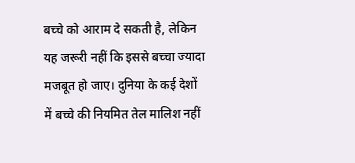बच्चे को आराम दे सकती है, लेकिन यह जरूरी नहीं कि इससे बच्चा ज्यादा मजबूत हो जाए। दुनिया के कई देशों में बच्चे की नियमित तेल मालिश नहीं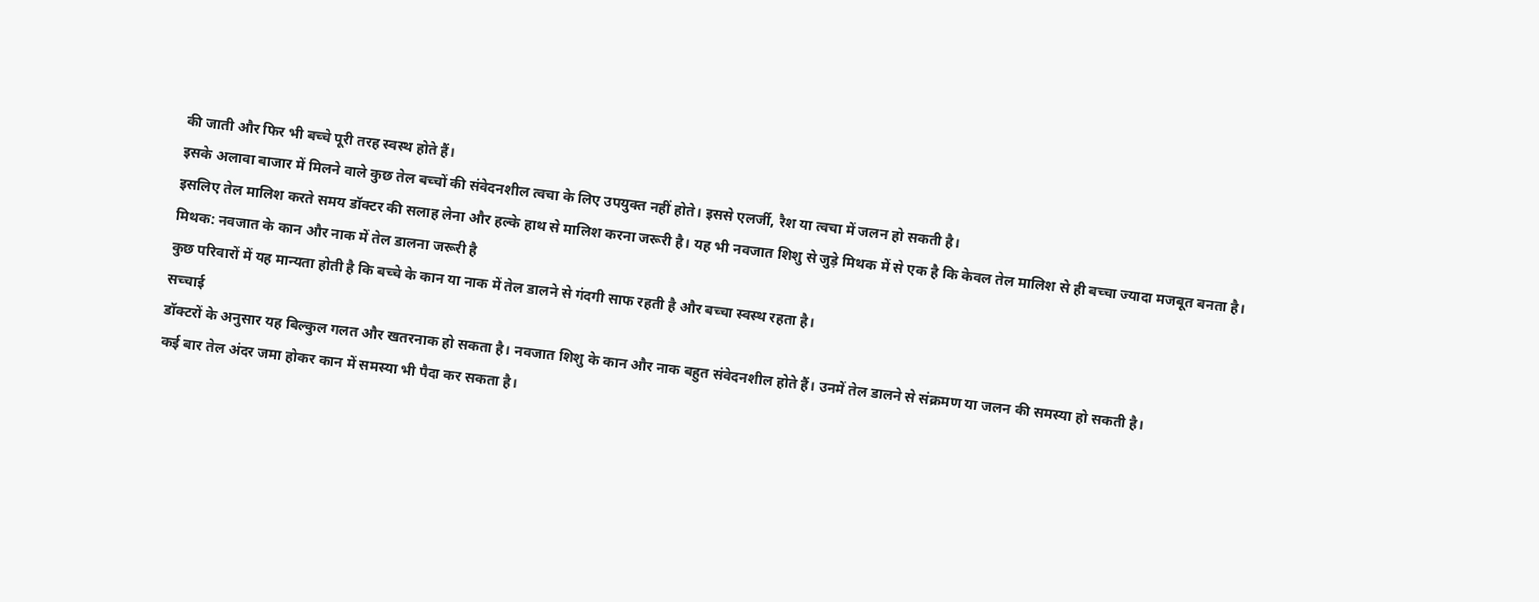की जाती और फिर भी बच्चे पूरी तरह स्वस्थ होते हैं।
इसके अलावा बाजार में मिलने वाले कुछ तेल बच्चों की संवेदनशील त्वचा के लिए उपयुक्त नहीं होते। इससे एलर्जी, रैश या त्वचा में जलन हो सकती है।
इसलिए तेल मालिश करते समय डॉक्टर की सलाह लेना और हल्के हाथ से मालिश करना जरूरी है। यह भी नवजात शिशु से जुड़े मिथक में से एक है कि केवल तेल मालिश से ही बच्चा ज्यादा मजबूत बनता है।
मिथक: नवजात के कान और नाक में तेल डालना जरूरी है
कुछ परिवारों में यह मान्यता होती है कि बच्चे के कान या नाक में तेल डालने से गंदगी साफ रहती है और बच्चा स्वस्थ रहता है।
सच्चाई
डॉक्टरों के अनुसार यह बिल्कुल गलत और खतरनाक हो सकता है। नवजात शिशु के कान और नाक बहुत संवेदनशील होते हैं। उनमें तेल डालने से संक्रमण या जलन की समस्या हो सकती है।
कई बार तेल अंदर जमा होकर कान में समस्या भी पैदा कर सकता है।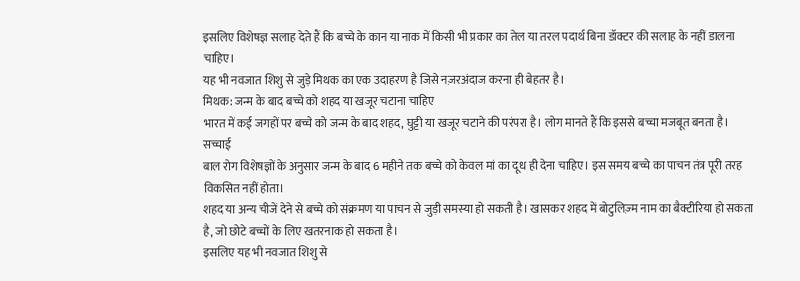इसलिए विशेषज्ञ सलाह देते हैं कि बच्चे के कान या नाक में किसी भी प्रकार का तेल या तरल पदार्थ बिना डॉक्टर की सलाह के नहीं डालना चाहिए।
यह भी नवजात शिशु से जुड़े मिथक का एक उदाहरण है जिसे नज़रअंदाज करना ही बेहतर है।
मिथक: जन्म के बाद बच्चे को शहद या खजूर चटाना चाहिए
भारत में कई जगहों पर बच्चे को जन्म के बाद शहद, घुट्टी या खजूर चटाने की परंपरा है। लोग मानते हैं कि इससे बच्चा मजबूत बनता है।
सच्चाई
बाल रोग विशेषज्ञों के अनुसार जन्म के बाद 6 महीने तक बच्चे को केवल मां का दूध ही देना चाहिए। इस समय बच्चे का पाचन तंत्र पूरी तरह विकसित नहीं होता।
शहद या अन्य चीजें देने से बच्चे को संक्रमण या पाचन से जुड़ी समस्या हो सकती है। खासकर शहद में बोटुलिज़्म नाम का बैक्टीरिया हो सकता है, जो छोटे बच्चों के लिए खतरनाक हो सकता है।
इसलिए यह भी नवजात शिशु से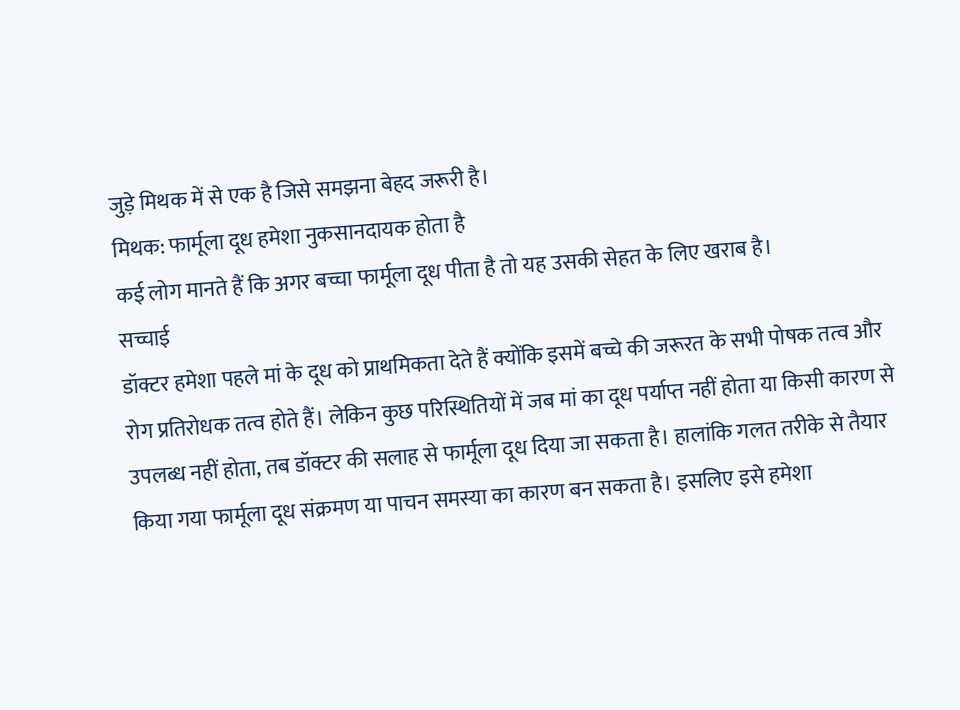जुड़े मिथक में से एक है जिसे समझना बेहद जरूरी है।
मिथक: फार्मूला दूध हमेशा नुकसानदायक होता है
कई लोग मानते हैं कि अगर बच्चा फार्मूला दूध पीता है तो यह उसकी सेहत के लिए खराब है।
सच्चाई
डॉक्टर हमेशा पहले मां के दूध को प्राथमिकता देते हैं क्योंकि इसमें बच्चे की जरूरत के सभी पोषक तत्व और रोग प्रतिरोधक तत्व होते हैं। लेकिन कुछ परिस्थितियों में जब मां का दूध पर्याप्त नहीं होता या किसी कारण से उपलब्ध नहीं होता, तब डॉक्टर की सलाह से फार्मूला दूध दिया जा सकता है। हालांकि गलत तरीके से तैयार किया गया फार्मूला दूध संक्रमण या पाचन समस्या का कारण बन सकता है। इसलिए इसे हमेशा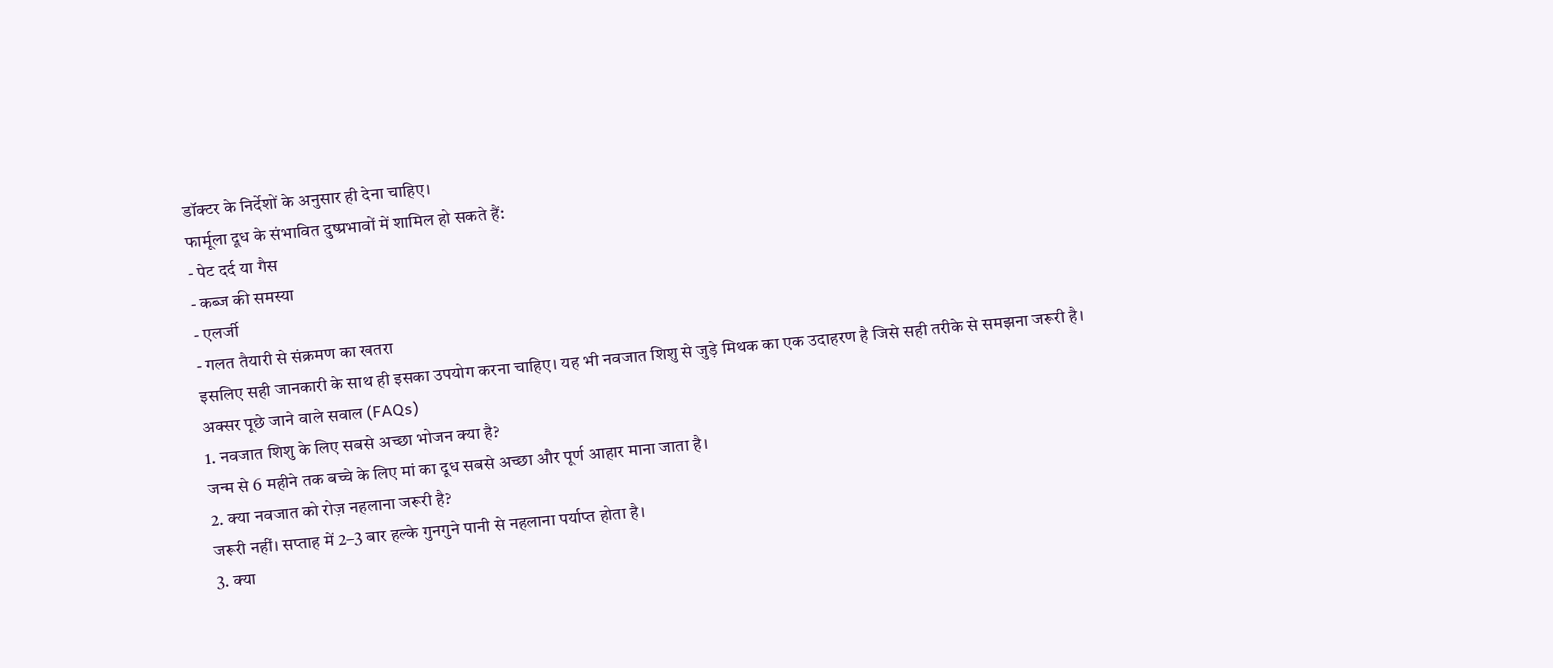डॉक्टर के निर्देशों के अनुसार ही देना चाहिए।
फार्मूला दूध के संभावित दुष्प्रभावों में शामिल हो सकते हैं:
- पेट दर्द या गैस
- कब्ज की समस्या
- एलर्जी
- गलत तैयारी से संक्रमण का खतरा
इसलिए सही जानकारी के साथ ही इसका उपयोग करना चाहिए। यह भी नवजात शिशु से जुड़े मिथक का एक उदाहरण है जिसे सही तरीके से समझना जरूरी है।
अक्सर पूछे जाने वाले सवाल (FAQs)
1. नवजात शिशु के लिए सबसे अच्छा भोजन क्या है?
जन्म से 6 महीने तक बच्चे के लिए मां का दूध सबसे अच्छा और पूर्ण आहार माना जाता है।
2. क्या नवजात को रोज़ नहलाना जरूरी है?
जरूरी नहीं। सप्ताह में 2–3 बार हल्के गुनगुने पानी से नहलाना पर्याप्त होता है।
3. क्या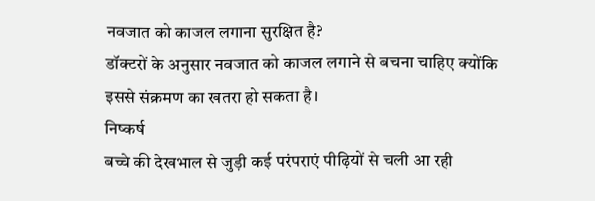नवजात को काजल लगाना सुरक्षित है?
डॉक्टरों के अनुसार नवजात को काजल लगाने से बचना चाहिए क्योंकि इससे संक्रमण का खतरा हो सकता है।
निष्कर्ष
बच्चे की देखभाल से जुड़ी कई परंपराएं पीढ़ियों से चली आ रही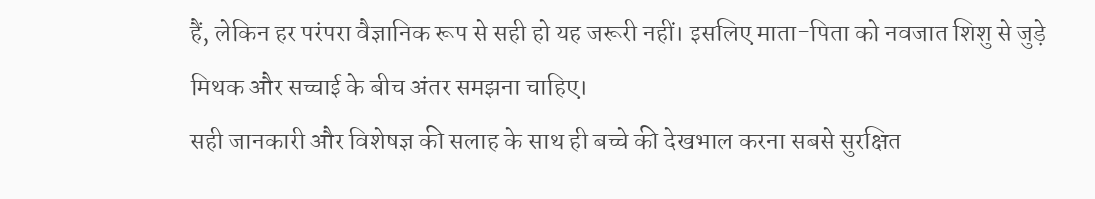हैं, लेकिन हर परंपरा वैज्ञानिक रूप से सही हो यह जरूरी नहीं। इसलिए माता-पिता को नवजात शिशु से जुड़े मिथक और सच्चाई के बीच अंतर समझना चाहिए।
सही जानकारी और विशेषज्ञ की सलाह के साथ ही बच्चे की देखभाल करना सबसे सुरक्षित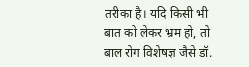तरीका है। यदि किसी भी बात को लेकर भ्रम हो, तो बाल रोग विशेषज्ञ जैसे डॉ.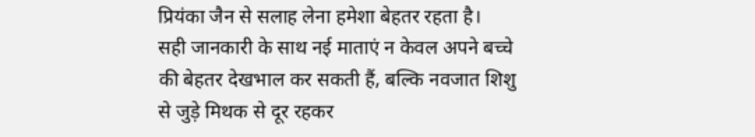प्रियंका जैन से सलाह लेना हमेशा बेहतर रहता है।
सही जानकारी के साथ नई माताएं न केवल अपने बच्चे की बेहतर देखभाल कर सकती हैं, बल्कि नवजात शिशु से जुड़े मिथक से दूर रहकर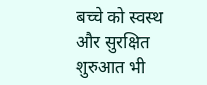बच्चे को स्वस्थ और सुरक्षित शुरुआत भी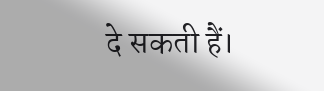दे सकती हैं।